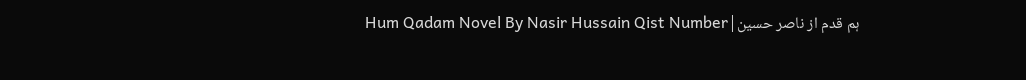ہم قدم از ناصر حسین|Hum Qadam Novel By Nasir Hussain Qist Number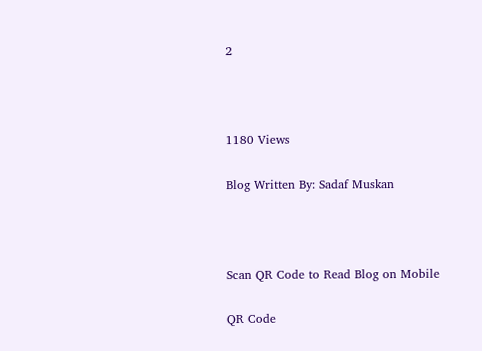2



1180 Views

Blog Written By: Sadaf Muskan



Scan QR Code to Read Blog on Mobile

QR Code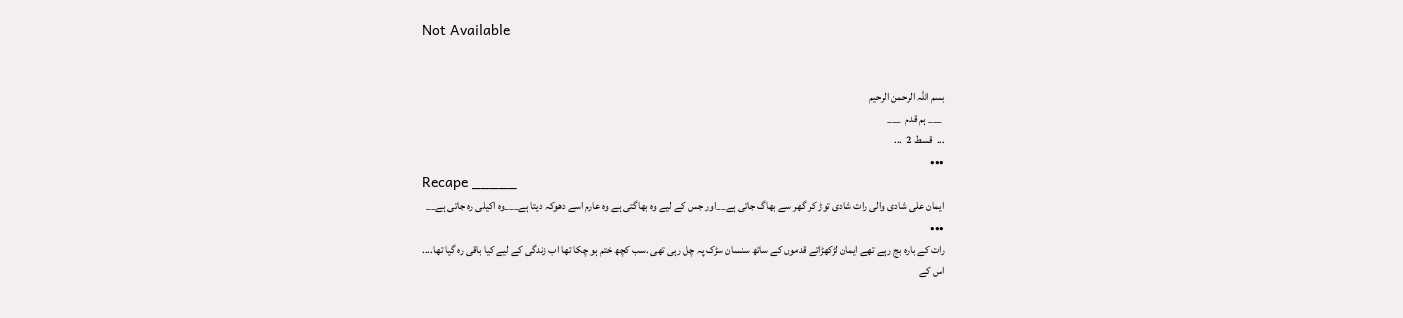Not Available


بسم اللہ الرحمن الرحیم
 ___ ہم قدم  ___
...  قسط 2  ...
•••
Recape _____
ایمان علی شادی والی رات شادی توڑ کر گهر سے بهاگ جاتی ہے__اور جس کے لیے وہ بهاگتی ہے وہ عارم اسے دهوکہ دیتا ہے___وہ اکیلی رہ جاتی ہے__
•••
رات کے بارہ بج رہے تھے ایمان لڑکهڑاتے قدموں کے ساتھ سنسان سڑک پہ چل رہی تهی .سب کچھ ختم ہو چکا تها اب زندگی کے لیے کیا باقی رہ گیا تها....
اس کے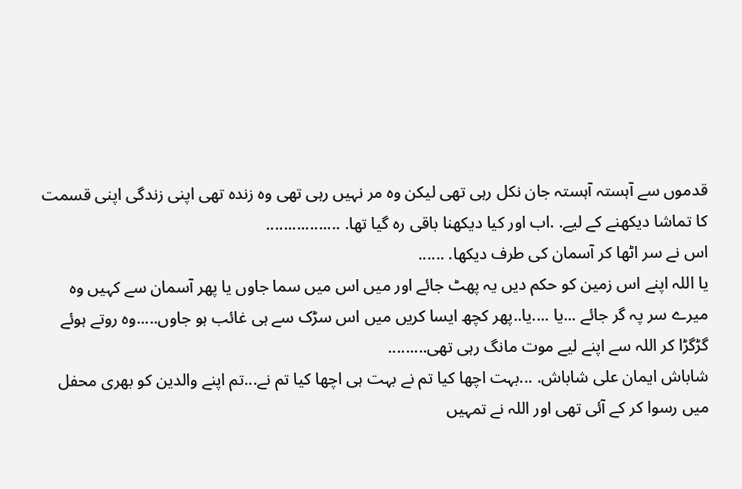قدموں سے آہستہ آہستہ جان نکل رہی تهی لیکن وہ مر نہیں رہی تهی وہ زندہ تهی اپنی زندگی اپنی قسمت کا تماشا دیکھنے کے لیے. .اب اور کیا دیکھنا باقی رہ گیا تها. .................
اس نے سر اٹها کر آسمان کی طرف دیکها. ......
یا اللہ اپنے اس زمین کو حکم دیں یہ پهٹ جائے اور میں اس میں سما جاوں یا پھر آسمان سے کہیں وہ میرے سر پہ گر جائے ...یا ....یا..پهر کچھ ایسا کریں میں اس سڑک سے ہی غائب ہو جاوں.....وہ روتے ہوئے گڑگڑا کر اللہ سے اپنے لیے موت مانگ رہی تهی.........
شاباش ایمان علی شاباش. ...بہت اچها کیا تم نے بہت ہی اچھا کیا تم نے...تم اپنے والدین کو بهری محفل میں رسوا کر کے آئی تهی اور اللہ نے تمہیں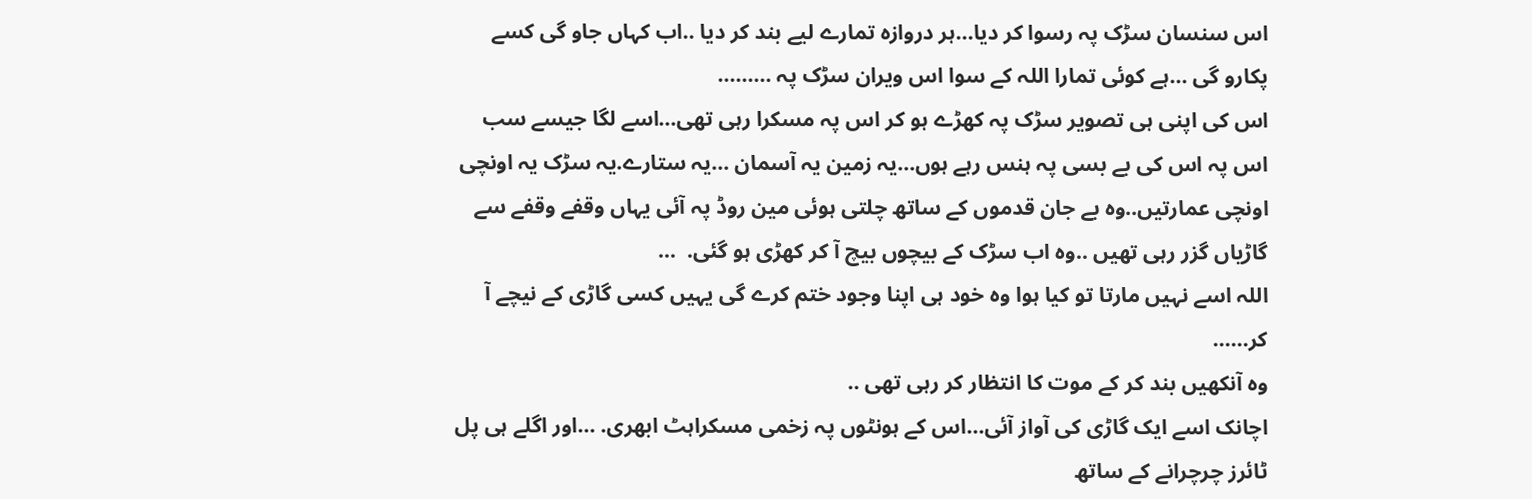اس سنسان سڑک پہ رسوا کر دیا...ہر دروازہ تمارے لیے بند کر دیا ..اب کہاں جاو گی کسے پکارو گی ...ہے کوئی تمارا اللہ کے سوا اس ویران سڑک پہ .........
اس کی اپنی ہی تصویر سڑک پہ کهڑے ہو کر اس پہ مسکرا رہی تهی...اسے لگا جیسے سب اس پہ اس کی بے بسی پہ ہنس رہے ہوں...یہ زمین یہ آسمان ...یہ ستارے.یہ سڑک یہ اونچی اونچی عمارتیں..وہ بے جان قدموں کے ساتھ چلتی ہوئی مین روڈ پہ آئی یہاں وقفے وقفے سے گاڑیاں گزر رہی تهیں ..وہ اب سڑک کے بیچوں بیچ آ کر کهڑی ہو گئی.  ...
اللہ اسے نہیں مارتا تو کیا ہوا وہ خود ہی اپنا وجود ختم کرے گی یہیں کسی گاڑی کے نیچے آ کر......
وہ آنکھیں بند کر کے موت کا انتظار کر رہی تھی ..
اچانک اسے ایک گاڑی کی آواز آئی...اس کے ہونٹوں پہ زخمی مسکراہٹ ابهری. ...اور اگلے ہی پل ٹائرز چرچرانے کے ساتھ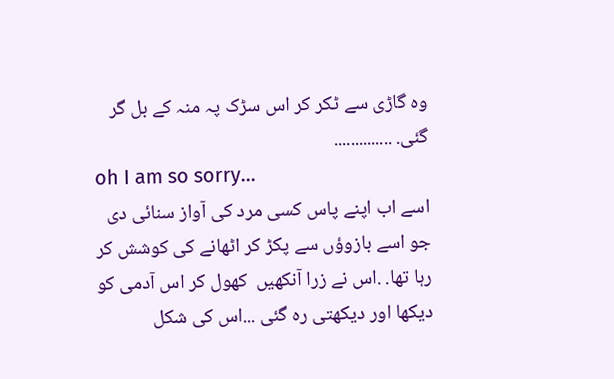وہ گاڑی سے ٹکر کر اس سڑک پہ منہ کے بل گر گئی. ..............
oh I am so sorry...
اسے اب اپنے پاس کسی مرد کی آواز سنائی دی جو اسے بازوؤں سے پکڑ کر اٹهانے کی کوشش کر رہا تھا. .اس نے زرا آنکهیں  کهول کر اس آدمی کو دیکها اور دیکهتی رہ گئی ...اس کی شکل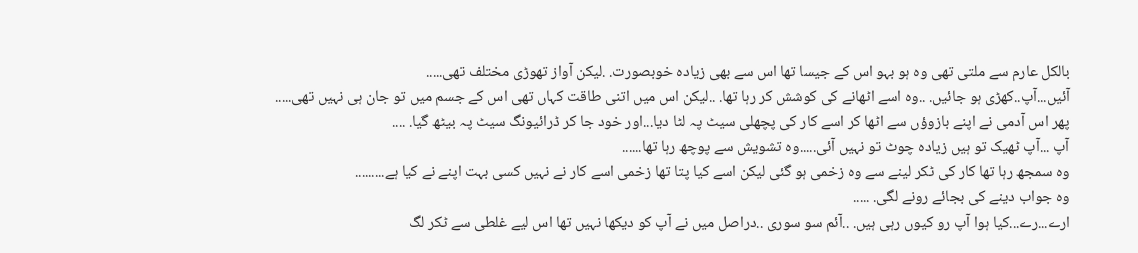بالکل عارم سے ملتی تهی وہ ہو بہو اس کے جیسا تها اس سے بهی زیادہ خوبصورت. .لیکن آواز تهوڑی مختلف تهی.....
آئیں...آپ..کهڑی ہو جائیں. ..وہ اسے اٹهانے کی کوشش کر رہا تھا. ..لیکن اس میں اتنی طاقت کہاں تهی اس کے جسم میں تو جان ہی نہیں تهی.....
پهر اس آدمی نے اپنے بازوؤں سے اٹها کر اسے کار کی پچھلی سیٹ پہ لٹا دیا...اور خود جا کر ڈرائیونگ سیٹ پہ بیٹھ گیا. ....
آپ ...آپ ٹهیک تو ہیں زیادہ چوٹ تو نہیں آئی.....وہ تشویش سے پوچھ رہا تها......
وہ سمجھ رہا تها کار کی ٹکر لینے سے وہ زخمی ہو گئی لیکن اسے کیا پتا تها زخمی اسے کار نے نہیں کسی بہت اپنے نے کیا ہے.........
وہ جواب دینے کی بجائے رونے لگی. .....
ارے...رے...کیا ہوا آپ رو کیوں رہی ہیں. ..آئم سو سوری ..دراصل میں نے آپ کو دیکها نہیں تها اس لیے غلطی سے ٹکر لگ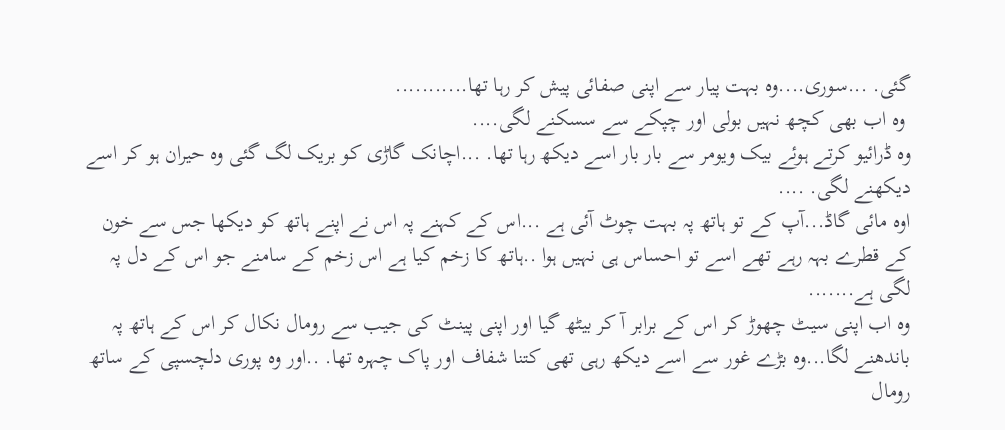گئی. ...سوری....وہ بہت پیار سے اپنی صفائی پیش کر رہا تها...........
 وہ اب بھی کچھ نہیں بولی اور چپکے سے سسکنے لگی....
وہ ڈرائیو کرتے ہوئے بیک ویومر سے بار بار اسے دیکھ رہا تھا. ...اچانک گاڑی کو بریک لگ گئی وہ حیران ہو کر اسے دیکهنے لگی. ....
اوہ مائی گاڈ...آپ کے تو ہاتھ پہ بہت چوٹ آئی ہے ...اس کے کہنے پہ اس نے اپنے ہاتھ کو دیکها جس سے خون کے قطرے بہہ رہے تهے اسے تو احساس ہی نہیں ہوا ..ہاتھ کا زخم کیا ہے اس زخم کے سامنے جو اس کے دل پہ لگی ہے.......
وہ اب اپنی سیٹ چهوڑ کر اس کے برابر آ کر بیٹھ گیا اور اپنی پینٹ کی جیب سے رومال نکال کر اس کے ہاتھ پہ باندھنے لگا...وہ بڑے غور سے اسے دیکھ رہی تھی کتنا شفاف اور پاک چہرہ تھا. ..اور وہ پوری دلچسپی کے ساتھ رومال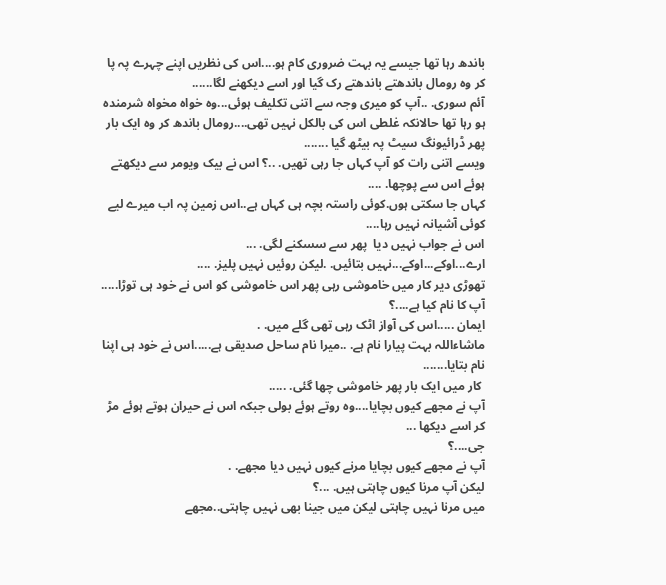باندھ رہا تها جیسے یہ بہت ضروری کام ہو....اس کی نظریں اپنے چہرے پہ پا کر وہ رومال باندهتے باندهتے رک گیا اور اسے دیکهنے لگا......
آئم سوری. ..آپ کو میری وجہ سے اتنی تکلیف ہوئی...وہ خواہ مخواہ شرمندہ ہو رہا تها حالانکہ غلطی اس کی بالکل نہیں تهی....رومال باندھ کر وہ ایک بار پھر ڈرائیونگ سیٹ پہ بیٹھ گیا .......
ویسے اتنی رات کو آپ کہاں جا رہی تھیں. ..؟ اس نے بیک ویومر سے دیکهتے ہوئے اس سے پوچھا. ....
کہاں جا سکتی ہوں.کوئی راستہ بچہ ہی کہاں ہے..اس زمین پہ اب میرے لیے کوئی آشیانہ نہیں رہا....
اس نے جواب نہیں دیا  پھر سے سسکنے لگی. ...
ارے...اوکے...اوکے...نہیں بتائیں. .لیکن روئیں نہیں پلیز. ....
تهوڑی دیر کار میں خاموشی رہی پهر اس خاموشی کو اس نے خود ہی توڑا.....
آپ کا نام کیا ہے....؟
ایمان .....اس کی آواز اٹک رہی تهی گلے میں. .
ماشاءاللہ بہت پیارا نام ہے. ..میرا نام ساحل صدیقی ہے.....اس نے خود ہی اپنا نام بتایا.......
 کار میں ایک بار پھر خاموشی چھا گئی. .....
آپ نے مجھے کیوں بچایا....وہ روتے ہوئے بولی جبکہ اس نے حیران ہوتے ہوئے مڑ کر اسے دیکھا ...
جی....؟
آپ نے مجھے کیوں بچایا مرنے کیوں نہیں دیا مجھے. .
لیکن آپ مرنا کیوں چاہتی ہیں. ...؟
میں مرنا نہیں چاہتی لیکن میں جینا بھی نہیں چاہتی..مجھے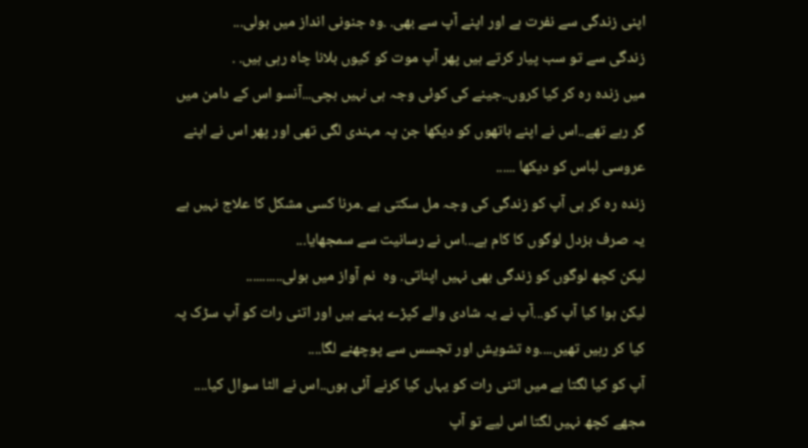اپنی زندگی سے نفرت ہے اور اپنے آپ سے بھی. .وہ جنونی انداز میں بولی...
زندگی سے تو سب پیار کرتے ہیں پهر آپ موت کو کیوں بلانا چاہ رہی ہیں. .
میں زندہ رہ کر کیا کروں..جینے کی کوئی وجہ ہی نہیں بچی...آنسو اس کے دامن میں گر رہے تهے..اس نے اپنے ہاتهوں کو دیکها جن پہ مہندی لگی تهی اور پھر اس نے اپنے عروسی لباس کو دیکها ......
زندہ رہ کر ہی آپ کو زندگی کی وجہ مل سکتی ہے .مرنا کسی مشکل کا علاج نہیں ہے یہ صرف بزدل لوگوں کا کام ہے...اس نے رسانیت سے سمجهایا...
لیکن کچھ لوگوں کو زندگی بهی نہیں اپناتی. وہ  نم آواز میں بولی...........
لیکن ہوا کیا آپ کو...آپ نے یہ شادی والے کپڑے پہنے ہیں اور اتنی رات کو آپ سڑک پہ کیا کر رہیں تهیں....وہ تشویش اور تجسس سے پوچهنے لگا....
آپ کو کیا لگتا ہے میں اتنی رات کو یہاں کیا کرنے آئی ہوں..اس نے الٹا سوال کیا....
مجھے کچھ نہیں لگتا اس لیے تو آپ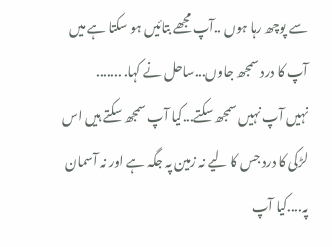سے پوچھ رہا ہوں ..آپ مجھے بتائیں ہو سکتا ہے میں آپ کا درد سمجھ جاوں...ساحل نے کہا. .......
نہیں آپ نہیں سمجھ سکتے...کیا آپ سمجھ سکتے ہیں اس لڑکی کا درد جس کا لیے نہ زمین پہ جگہ ہے اور نہ آسمان پہ....کیا آپ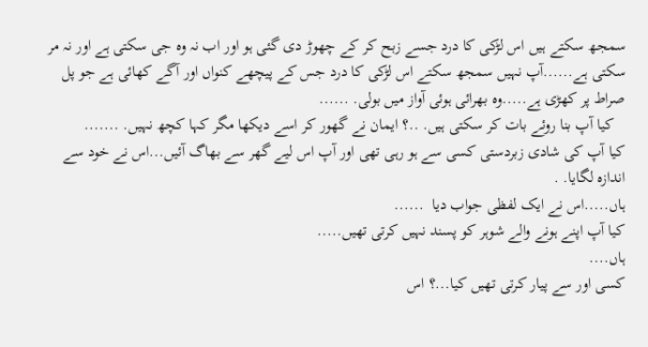سمجھ سکتے ہیں اس لڑکی کا درد جسے زبح کر کے چهوڑ دی گئی ہو اور اب نہ وہ جی سکتی ہے اور نہ مر سکتی ہے......آپ نہیں سمجھ سکتے اس لڑکی کا درد جس کے پیچھے کنواں اور آگے کهائی ہے جو پل صراط پر کهڑی ہے.....وہ بهرائی ہوئی آواز میں بولی. ......
   کیا آپ بنا روئے بات کر سکتی ہیں. ..؟ ایمان نے گهور کر اسے دیکھا مگر کہا کچھ نہیں. .......
کیا آپ کی شادی زبردستی کسی سے ہو رہی تهی اور آپ اس لیے گهر سے بهاگ آئیں...اس نے خود سے اندازہ لگایا. .
ہاں.....اس نے ایک لفظی جواب دیا  ......
کیا آپ اپنے ہونے والے شوہر کو پسند نہیں کرتی تهیں.....
ہاں....
کسی اور سے پیار کرتی تهیں کیا...؟ اس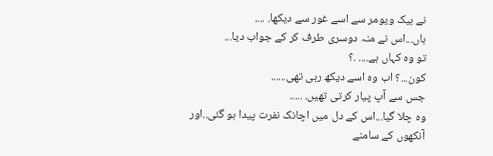نے بیک ویومر سے اسے غور سے دیکھا. ....
ہاں...اس نے منہ دوسری طرف کر کے جواب دیا...
تو وہ کہاں ہے.... .؟
کون...؟ اب وہ اسے دیکھ رہی تهی......
جس سے آپ پیار کرتی تهیں. .....
وہ چلا گیا...اس کے دل میں اچانک نفرت پیدا ہو گئی..اور آنکهوں کے سامنے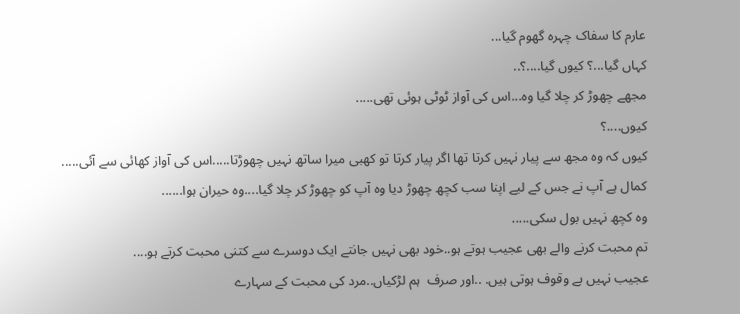عارم کا سفاک چہرہ گهوم گیا...
کہاں گیا...؟ کیوں گیا....؟..
مجھے چهوڑ کر چلا گیا وہ...اس کی آواز ٹوٹی ہوئی تهی.....
کیوں....؟
کیوں کہ وہ مجھ سے پیار نہیں کرتا تها اگر پیار کرتا تو کهبی میرا ساتھ نہیں چهوڑتا.....اس کی آواز کهائی سے آئی.....
کمال ہے آپ نے جس کے لیے اپنا سب کچھ چهوڑ دیا وہ آپ کو چهوڑ کر چلا گیا....وہ حیران ہوا......
وہ کچھ نہیں بول سکی.....
تم محبت کرنے والے بھی عجیب ہوتے ہو..خود بھی نہیں جانتے ایک دوسرے سے کتنی محبت کرتے ہو....
عجیب نہیں بے وقوف ہوتی ہیں. ..اور صرف  ہم لڑکیاں..مرد کی محبت کے سہارے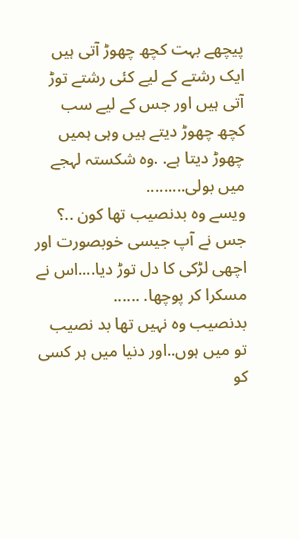پیچھے بہت کچھ چهوڑ آتی ہیں ایک رشتے کے لیے کئی رشتے توڑ آتی ہیں اور جس کے لیے سب کچھ چهوڑ دیتے ہیں وہی ہمیں چهوڑ دیتا ہے. .وہ شکستہ لہجے میں بولی.........
ویسے وہ بدنصیب تها کون ..؟ جس نے آپ جیسی خوبصورت اور اچهی لڑکی کا دل توڑ دیا....اس نے مسکرا کر پوچھا. ......
بدنصیب وہ نہیں تها بد نصیب تو میں ہوں..اور دنیا میں ہر کسی کو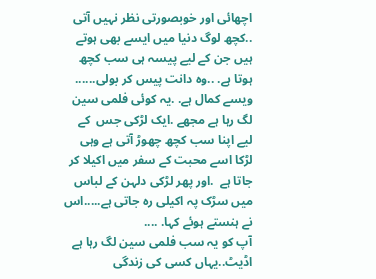اچهائی اور خوبصورتی نظر نہیں آتی ..کچھ لوگ دنیا میں ایسے بھی ہوتے ہیں جن کے لیے پیسہ ہی سب کچھ ہوتا ہے. ..وہ دانت پیس کر بولی......
ویسے کمال ہے. .یہ کوئی فلمی سین لگ رہا ہے مجھے .ایک لڑکی جس  کے لیے اپنا سب کچھ چهوڑ آتی ہے وہی لڑکا اسے محبت کے سفر میں اکیلا کر جاتا ہے  .اور پھر لڑکی دلہن کے لباس میں سڑک پہ اکیلی رہ جاتی ہے.....اس نے ہنستے ہوئے کہا. ....
آپ کو یہ سب فلمی سین لگ رہا ہے اڈیٹ..یہاں کسی کی زندگی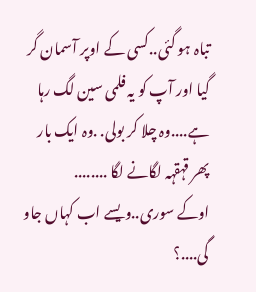تباہ ہو گئی..کسی کے اوپر آسمان گر گیا اور آپ کو یہ فلمی سین لگ رہا ہے....وہ چلا کر بولی. .وہ ایک بار پھر قہقہہ لگانے لگا ........
اوکے سوری..ویسے اب کہاں جاو گی....؟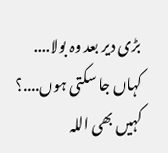بڑی دیر بعد وہ بولا....
کہاں جا سکتی ہوں....؟
کہیں بھی اللہ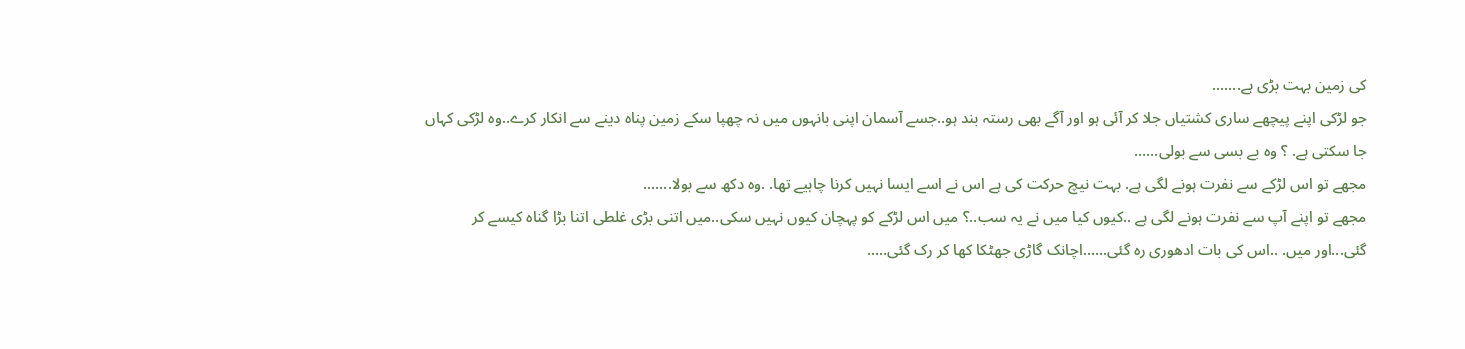کی زمین بہت بڑی ہے.......
جو لڑکی اپنے پیچھے ساری کشتیاں جلا کر آئی ہو اور آگے بهی رستہ بند ہو..جسے آسمان اپنی بانہوں میں نہ چهپا سکے زمین پناہ دینے سے انکار کرے..وہ لڑکی کہاں جا سکتی ہے. ؟ وہ بے بسی سے بولی......
مجھے تو اس لڑکے سے نفرت ہونے لگی ہے. بہت نیچ حرکت کی ہے اس نے اسے ایسا نہیں کرنا چاہیے تھا. .وہ دکھ سے بولا.......
مجھے تو اپنے آپ سے نفرت ہونے لگی ہے ..کیوں کیا میں نے یہ سب..؟ میں اس لڑکے کو پہچان کیوں نہیں سکی..میں اتنی بڑی غلطی اتنا بڑا گناہ کیسے کر گئی...اور میں. ..اس کی بات ادھوری رہ گئی......اچانک گاڑی جهٹکا کها کر رک گئی.....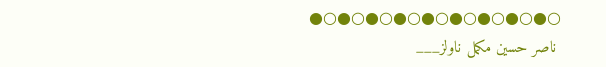○●○●○●○●○●○●○●○●○●
 ناصر حسین مکمل ناولز___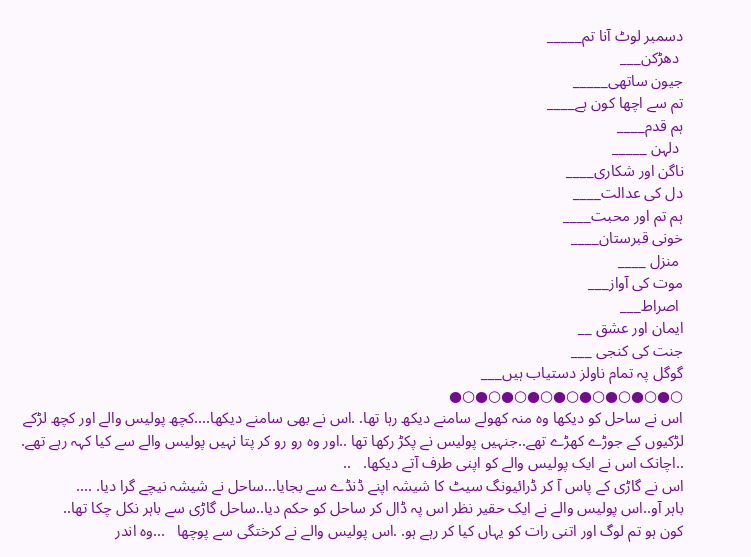دسمبر لوٹ آنا تم_____
 دهڑکن___
جیون ساتھی_____
تم سے اچها کون ہے____
ہم قدم____
 دلہن _____
ناگن اور شکاری____
دل کی عدالت____
ہم تم اور محبت____
خونی قبرستان____
 منزل ____
موت کی آواز___
 اصراط___
ایمان اور عشق __
جنت کی کنجی ___
گوگل پہ تمام ناولز دستیاب ہیں___
○●○●○●○●○●○●○●○●○●
اس نے ساحل کو دیکها وہ منہ کهولے سامنے دیکھ رہا تھا. .اس نے بھی سامنے دیکها....کچھ پولیس والے اور کچھ لڑکے لڑکیوں کے جوڑے کهڑے تهے..جنہیں پولیس نے پکڑ رکها تها ..اور وہ رو رو کر پتا نہیں پولیس والے سے کیا کہہ رہے تھے. ..اچانک اس نے ایک پولیس والے کو اپنی طرف آتے دیکھا.   ..
اس نے گاڑی کے پاس آ کر ڈرائیونگ سیٹ کا شیشہ اپنے ڈنڈے سے بجایا...ساحل نے شیشہ نیچے گرا دیا. ....
باہر آو..اس پولیس والے نے ایک حقیر نظر اس پہ ڈال کر ساحل کو حکم دیا..ساحل گاڑی سے باہر نکل چکا تها..
کون ہو تم لوگ اور اتنی رات کو یہاں کیا کر رہے ہو. .اس پولیس والے نے کرختگی سے پوچھا   ...وہ اندر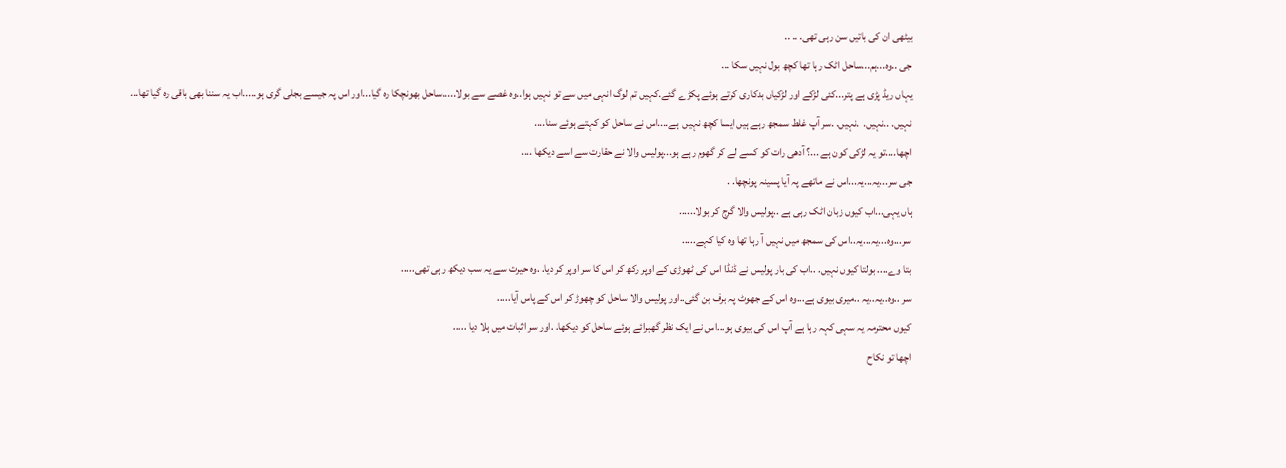بیٹهی ان کی باتیں سن رہی تهی. .. ..
جی ..وہ...ہم...ساحل اٹک رہا تها کچھ بول نہیں سکا ...
یہاں ریڈ پڑی ہے پتر...کئی لڑکے اور لڑکیاں بدکاری کرتے ہوئے پکڑے گئے.کہیں تم لوگ انہی میں سے تو نہیں ہوا..وہ غصے سے بولا.....ساحل بھونچکا رہ گیا...اور اس پہ جیسے بجلی گری ہو.....اب یہ سننا بھی باقی رہ گیا تها...
نہیں. ..نہیں.  .نہیں. .سر آپ غلط سمجھ رہے ہیں ایسا کچھ نہیں  ہے....اس نے ساحل کو کہتے ہوئے سنا....
اچها....تو یہ لڑکی کون ہے ...؟ آدهی رات کو کسے لے کر گهوم رہے ہو...پولیس والا نے حقارت سے اسے دیکھا ....
جی سر...یہ...یہ...اس نے ماتهے پہ آیا پسینہ پونچها. .
ہاں یہی...اب کیوں زبان اٹک رہی ہے ..پولیس والا گرج کر بولا......
سر...وہ...یہ...یہ..اس کی سمجھ میں نہیں آ رہا تها وہ کیا کہے.....
بتا وے.... بولتا کیوں نہیں. ..اب کی بار پولیس نے ڈنڈا اس کی ٹھوڑی کے اوپر رکھ کر اس کا سر اوپر کر دیا. .وہ حیرت سے یہ سب دیکھ رہی تهی.....
سر ..وہ..یہ..یہ ..میری بیوی ہے...وہ اس کے جهوٹ پہ برف بن گئی..اور پولیس والا ساحل کو چهوڑ کر اس کے پاس آیا.....
کیوں محترمہ یہ سہی کہہ رہا ہے آپ اس کی بیوی ہو...اس نے ایک نظر گھبرائے ہوئے ساحل کو دیکها. .اور سر اثبات میں ہلا دیا .....
اچها تو نکاح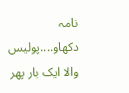نامہ دکهاو....پولیس والا ایک بار پھر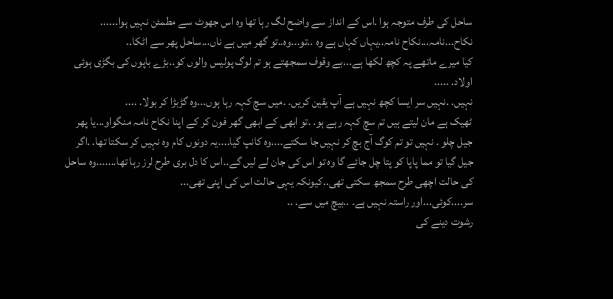ساحل کی طرف متوجہ ہوا .اس کے انداز سے واضح لگ رہا تها وہ اس جهوٹ سے مطمئن نہیں ہوا......
نکاح...نامہ...نکاح نامہ..یہاں کہاں ہے وہ ..تو...وہ..تو گهر میں ہے ناں...ساحل پهر سے اٹکا..
کیا میرے ماتهے پہ کچھ لکها ہے...بے وقوف سمجهتے ہو تم لوگ پولیس والوں کو..بڑے باپوں کی بگڑی ہوئی اولاد. .....
نہیں. .نہیں سر ایسا کچھ نہیں ہے آپ یقین کریں. .میں سچ کہہ رہا ہوں...وہ گڑبڑا کر بولا. ....
ٹهیک ہے مان لیتے ہیں تم سچ کہہ رہے ہو. .تو ابهی کے ابهی گهر فون کر کے اپنا نکاح نامہ منگواو...یا پھر جیل چلو . نہیں تو تم کوگ آج بچ کر نہیں جا سکتے....وہ کانپ گیا....یہ دونوں کام وہ نہیں کر سکتا تها. .اگر جیل گیا تو مما پاپا کو پتا چل جائے گا وہ تو اس کی جان لے لیں گے..اس کا دل بری طرح لرز رہا تها.......وہ ساحل کی حالت اچهی طرح سمجھ سکتی تهی..کیونکہ یہی حالت اس کی اپنی تهی...
سر....کوئی...اور راستہ نہیں ہے. ..بیچ میں سے. ..
رشوت دینے کی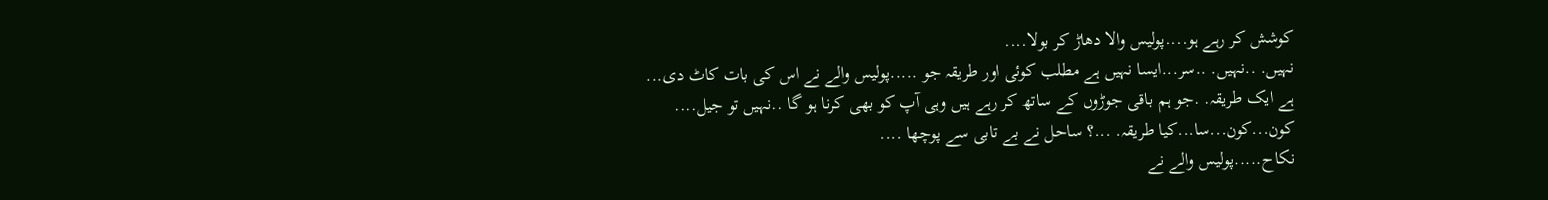کوشش کر رہے ہو....پولیس والا دهاڑ کر بولا....
نہیں. ..نہیں. ..سر...ایسا نہیں ہے مطلب کوئی اور طریقہ جو .....پولیس والے نے اس کی بات کاٹ دی...
ہے ایک طریقہ. .جو ہم باقی جوڑوں کے ساتھ کر رہے ہیں وہی آپ کو بهی کرنا ہو گا ..نہیں تو جیل....
کون...کون...سا...کیا طریقہ. ...؟ ساحل نے بے تابی سے پوچھا ....
نکاح.....پولیس والے نے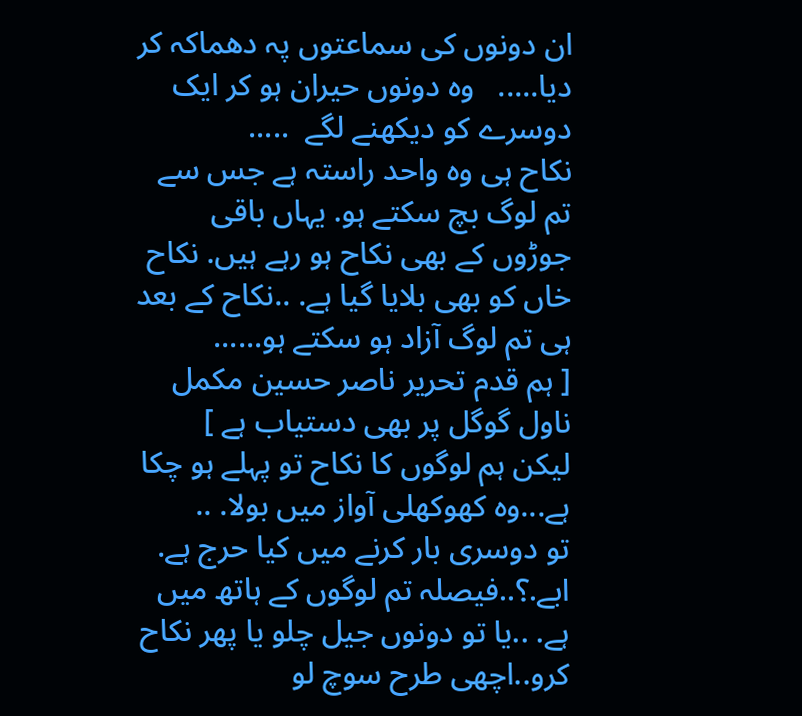ان دونوں کی سماعتوں پہ دهماکہ کر دیا.....   وہ دونوں حیران ہو کر ایک دوسرے کو دیکهنے لگے  .....
نکاح ہی وہ واحد راستہ ہے جس سے تم لوگ بچ سکتے ہو. یہاں باقی جوڑوں کے بهی نکاح ہو رہے ہیں. نکاح خاں کو بھی بلایا گیا ہے. ..نکاح کے بعد ہی تم لوگ آزاد ہو سکتے ہو......
[ ہم قدم تحریر ناصر حسین مکمل ناول گوگل پر بھی دستیاب ہے ]
لیکن ہم لوگوں کا نکاح تو پہلے ہو چکا ہے...وہ کهوکهلی آواز میں بولا. ..
تو دوسری بار کرنے میں کیا حرج ہے. ابے.؟..فیصلہ تم لوگوں کے ہاتھ میں ہے. ..یا تو دونوں جیل چلو یا پھر نکاح کرو..اچهی طرح سوچ لو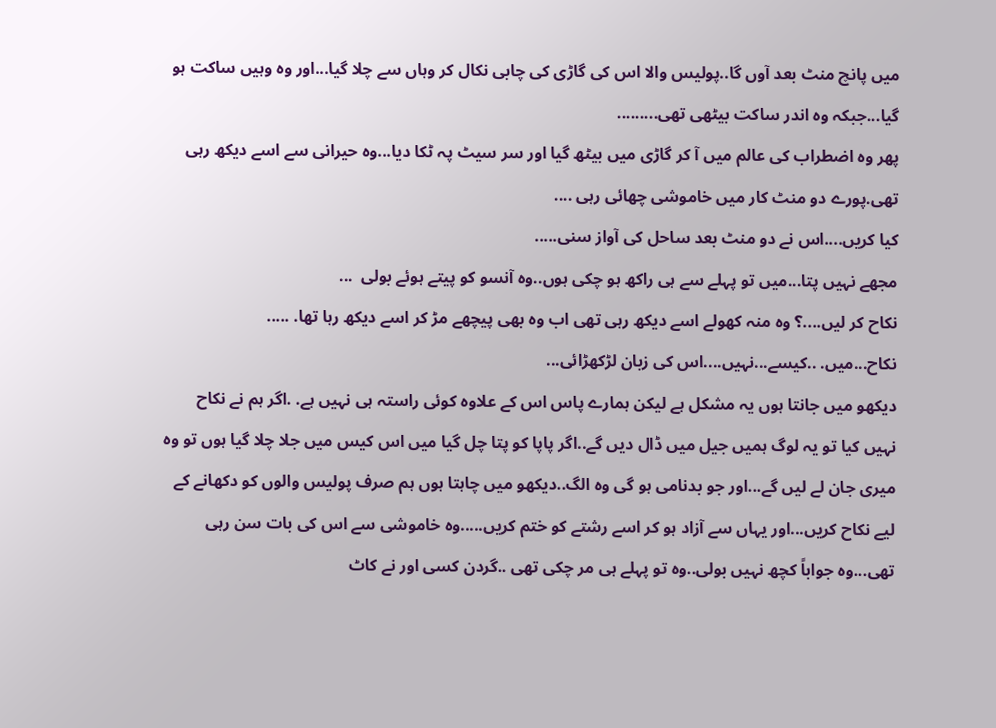میں پانچ منٹ بعد آوں گا..پولیس والا اس کی گاڑی کی چابی نکال کر وہاں سے چلا گیا...اور وہ وہیں ساکت ہو گیا...جبکہ وہ اندر ساکت بیٹهی تهی.........
پهر وہ اضطراب کی عالم میں آ کر گاڑی میں بیٹھ گیا اور سر سیٹ پہ ٹکا دیا...وہ حیرانی سے اسے دیکھ رہی تھی.پورے دو منٹ کار میں خاموشی چهائی رہی ....
کیا کریں....اس نے دو منٹ بعد ساحل کی آواز سنی.....
مجھے نہیں پتا...میں تو پہلے سے ہی راکھ ہو چکی ہوں..وہ آنسو کو پیتے ہوئے بولی  ...
نکاح کر لیں....؟ وہ منہ کهولے اسے دیکھ رہی تھی اب وہ بھی پیچھے مڑ کر اسے دیکھ رہا تھا. .....
نکاح...میں. ..کیسے...نہیں....اس کی زبان لڑکهڑائی...
دیکهو میں جانتا ہوں یہ مشکل ہے لیکن ہمارے پاس اس کے علاوہ کوئی راستہ ہی نہیں ہے. .اگر ہم نے نکاح نہیں کیا تو یہ لوگ ہمیں جیل میں ڈال دیں گے..اگر پاپا کو پتا چل گیا میں اس کیس میں جلا چلا گیا ہوں تو وہ میری جان لے لیں گے...اور جو بدنامی ہو گی وہ الگ..دیکهو میں چاہتا ہوں ہم صرف پولیس والوں کو دکهانے کے لیے نکاح کریں...اور یہاں سے آزاد ہو کر اسے رشتے کو ختم کریں.....وہ خاموشی سے اس کی بات سن رہی تهی...وہ جواباً کچھ نہیں بولی..وہ تو پہلے ہی مر چکی تهی ..گردن کسی اور نے کاٹ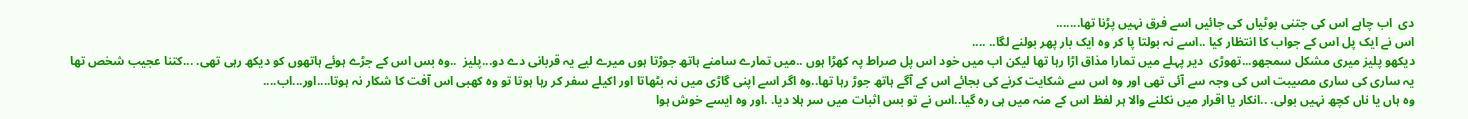دی  اب چاہے اس کی جتنی بوٹیاں کی جائیں اسے فرق نہیں پڑنا تها.......
اس نے ایک پل اس کے جواب کا انتظار کیا ..اسے نہ بولتا پا کر وہ ایک بار پھر بولنے لگا.. ....
دیکهو پلیز میری مشکل سمجهو...تهوڑی  دیر پہلے میں تمارا مذاق اڑا رہا تها لیکن اب میں خود اس پل صراط پہ کهڑا ہوں ..میں تمارے سامنے ہاتھ جوڑتا ہوں میرے لیے یہ قربانی دے دو...پلیز  ..وہ بس اس کے جڑے ہوئے ہاتهوں کو دیکھ رہی تھی. ...کتنا عجیب شخص تها یہ ساری کی ساری مصیبت اس کی وجہ سے آئی تهی اور وہ اس سے شکایت کرنے کی بجائے اس کے آگے ہاتھ جوڑ رہا تها..وہ اگر اسے اپنی گاڑی میں نہ بٹھاتا اور اکیلے سفر کر رہا ہوتا تو وہ کهبی اس آفت کا شکار نہ ہوتا....اور...اب....
وہ ہاں یا ناں کچھ نہیں بولی. ..انکار یا اقرار میں نکلنے والا ہر لفظ اس کے منہ میں ہی رہ گیا..اس نے تو بس اثبات میں سر ہلا دیا. .اور وہ ایسے خوش ہوا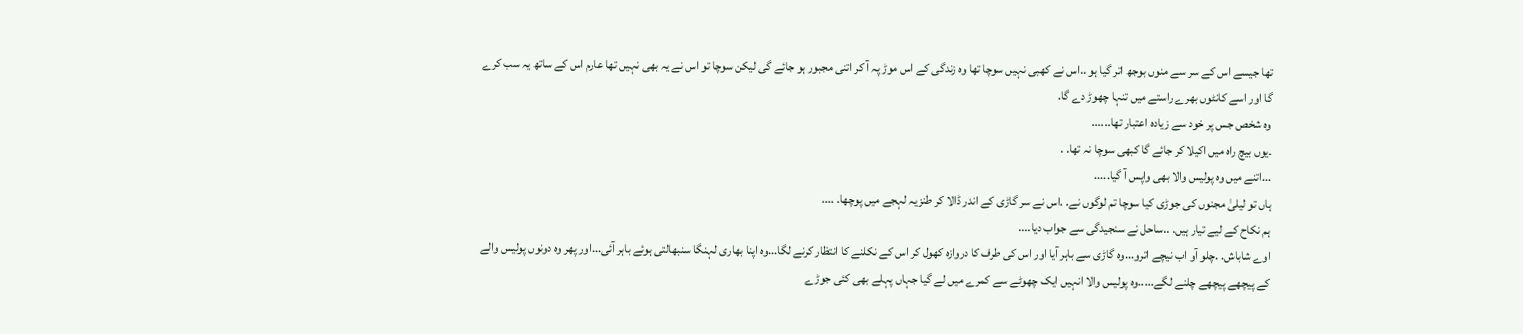تها جیسے اس کے سر سے منوں بوجھ اتر گیا ہو ..اس نے کهبی نہیں سوچا تها وہ زندگی کے اس موڑ پہ آ کر اتنی مجبور ہو جائے گی لیکن سوچا تو اس نے یہ بھی نہیں تها عارم اس کے ساتھ یہ سب کرے گا اور اسے کانٹوں بهرے راستے میں تنہا چهوڑ دے گا.
وہ شخص جس پر خود سے زیادہ اعتبار تھا......
۔یوں بیچ راہ میں اکیلا کر جائے گا کبھی سوچا نہ تھا. .
...اتنے میں وہ پولیس والا بھی واپس آ گیا.....
ہاں تو لیلیٰ مجنوں کی جوڑی کیا سوچا تم لوگوں نے. .اس نے سر گاڑی کے اندر ڈالا کر طنزیہ لہجے میں پوچھا. ....
ہم نکاح کے لیے تیار ہیں. ..ساحل نے سنجیدگی سے جواب دیا....
اوے شاباش. .چلو آو اب نیچے اترو...وہ گاڑی سے باہر آیا اور اس کی طرف کا دروازہ کهول کر اس کے نکلنے کا انتظار کرنے لگا...وہ اپنا بهاری لہنگا سنبهالتی ہوئے باہر آئی...اور پھر وہ دونوں پولیس والے کے پیچھے پیچھے چلنے لگے.....وہ پولیس والا انہیں ایک چهوٹے سے کمرے میں لے گیا جہاں پہلے بھی کئی جوڑے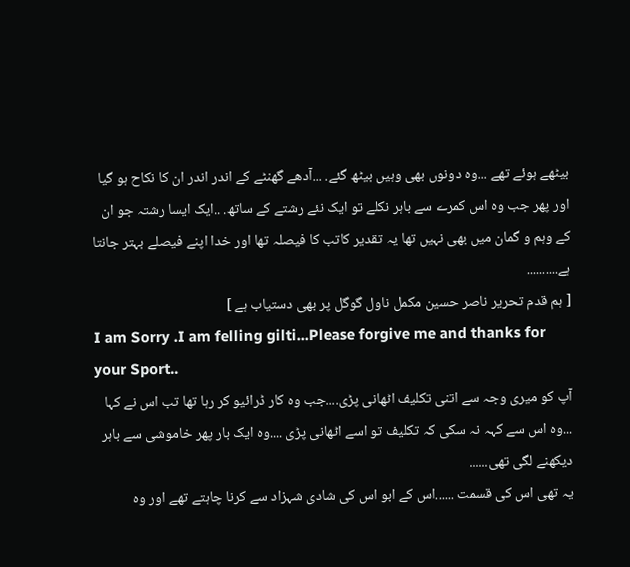بیٹهے ہوئے تهے ...وہ دونوں بھی وہیں بیٹھ گئے. ...آدهے گهنٹے کے اندر اندر ان کا نکاح ہو گیا اور پھر جب وہ اس کمرے سے باہر نکلے تو ایک نئے رشتے کے ساتھ. ..ایک ایسا رشتہ جو ان کے وہم و گمان میں بھی نہیں تها یہ تقدیر کاتب کا فیصلہ تها اور خدا اپنے فیصلے بہتر جانتا ہے..........
[ ہم قدم تحریر ناصر حسین مکمل ناول گوگل پر بھی دستیاب ہے ]
I am Sorry .I am felling gilti...Please forgive me and thanks for your Sport..
آپ کو میری وجہ سے اتنی تکلیف اٹهانی پڑی....جب وہ کار ڈرائیو کر رہا تها تب اس نے کہا ...وہ اس سے کہہ نہ سکی کہ تکلیف تو اسے اٹهانی پڑی ....وہ ایک بار پھر خاموشی سے باہر دیکھنے لگی تهی......
یہ تهی اس کی قسمت ......اس کے ابو اس کی شادی شہزاد سے کرنا چاہتے تهے اور وہ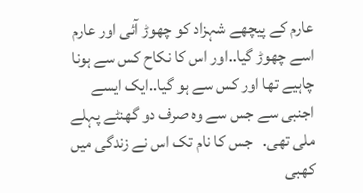عارم کے پیچھے شہزاد کو چهوڑ آئی اور عارم اسے چهوڑ گیا..اور اس کا نکاح کس سے ہونا چاہیے تھا اور کس سے ہو گیا..ایک ایسے اجنبی سے جس سے وہ صرف دو گهنٹے پہلے ملی تهی.   جس کا نام تک اس نے زندگی میں کهبی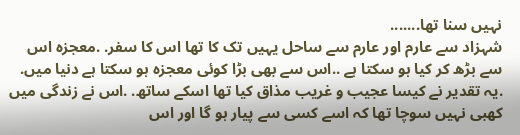نہیں سنا تها.......
شہزاد سے عارم اور عارم سے ساحل یہیں تک کا تها اس کا سفر. .معجزہ اس سے بڑھ کر کیا ہو سکتا ہے ..اس سے بھی بڑا کوئی معجزہ ہو سکتا ہے دنیا میں. .یہ تقدیر نے کیسا عجیب و غریب مذاق کیا تها اسکے ساتھ. .اس نے زندگی میں کهبی نہیں سوچا تها کہ اسے کسی سے پیار ہو گا اور اس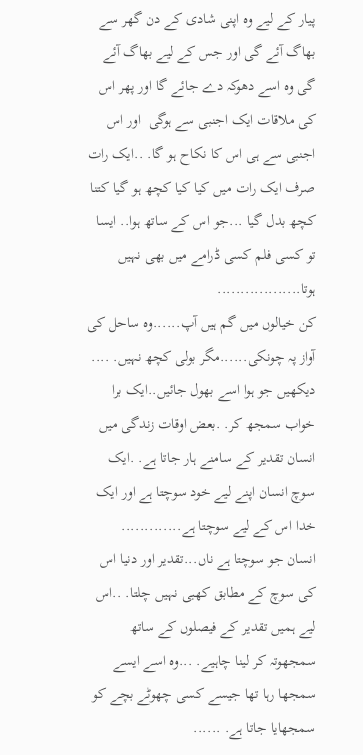پیار کے لیے وہ اپنی شادی کے دن گهر سے بهاگ آئے گی اور جس کے لیے بهاگ آئے گی وہ اسے دهوکہ دے جائے گا اور پھر اس کی ملاقات ایک اجنبی سے ہوگی  اور اس اجنبی سے ہی اس کا نکاح ہو گا. ..ایک رات صرف ایک رات میں کیا کیا کچھ ہو گیا کتنا کچھ بدل گیا ...جو اس کے ساتھ ہوا.. ایسا تو کسی فلم کسی ڈرامے میں بھی نہیں ہوتا..................
کن خیالوں میں گم ہیں آپ......وہ ساحل کی آواز پہ چونکی......مگر بولی کچھ نہیں. ....
دیکهیں جو ہوا اسے بهول جائیں..ایک برا خواب سمجھ کر. .بعض اوقات زندگی میں انسان تقدیر کے سامنے ہار جاتا ہے. .ایک سوچ انسان اپنے لیے خود سوچتا ہے اور ایک خدا اس کے لیے سوچتا ہے.............
انسان جو سوچتا ہے ناں...تقدیر اور دنیا اس کی سوچ کے مطابق کهبی نہیں چلتا. ..اس لیے ہمیں تقدیر کے فیصلوں کے ساتھ سمجھوتہ کر لینا چاہیے. ...وہ اسے ایسے سمجها رہا تها جیسے کسی چهوٹے بچے کو سمجهایا جاتا ہے. ......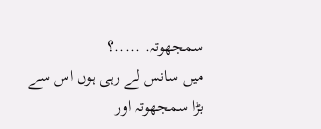سمجهوتہ. .....؟
میں سانس لے رہی ہوں اس سے بڑا سمجهوتہ اور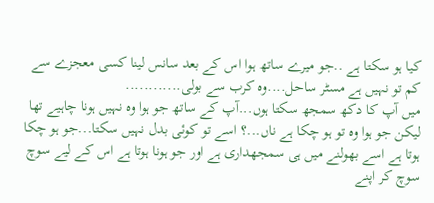کیا ہو سکتا ہے ..جو میرے ساتھ ہوا اس کے بعد سانس لینا کسی معجزے سے کم تو نہیں ہے مسٹر ساحل....وہ کرب سے بولی............
میں آپ کا دکھ سمجھ سکتا ہوں...آپ کے ساتھ جو ہوا وہ نہیں ہونا چاہیے تھا لیکن جو ہوا وہ تو ہو چکا ہے ناں...؟ اسے تو کوئی بدل نہیں سکتا...جو ہو چکا ہوتا ہے اسے بهولنے میں ہی سمجهداری ہے اور جو ہونا ہوتا ہے اس کے لیے سوچ سوچ کر اپنے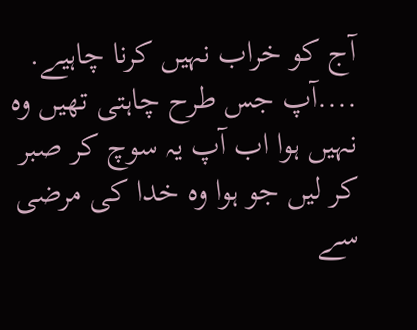آج کو خراب نہیں کرنا چاہیے. ....آپ جس طرح چاہتی تهیں وہ نہیں ہوا اب آپ یہ سوچ کر صبر کر لیں جو ہوا وہ خدا کی مرضی سے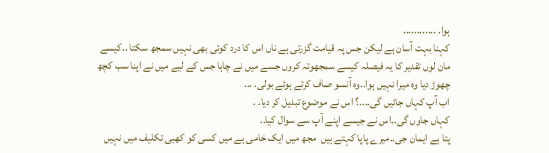ہوا. ............
کہنا بہت آسان ہے لیکن جس پہ قیامت گزرتی ہے ناں اس کا درد کوئی بھی نہیں سمجھ سکتا ..کیسے مان لوں تقدیر کا یہ فیصلہ کیسے سمجهوتہ کروں جسے میں نے چاہا جس کے لیے میں نے اپنا سب کچھ چهوڑ دیا وہ میرا نہیں ہوا..وہ آنسو صاف کرتے ہوئے بولی. ...
اب آپ کہاں جائیں گی....؟ اس نے موضوع تبدیل کر دیا. .
کہاں جاوں گی..اس نے جیسے اپنے آپ سے سوال کیا..
پتا ہے ایمان جی..میرے پاپا کہتے ہیں  مجھ میں ایک خامی ہے میں کسی کو کهبی تکلیف میں نہیں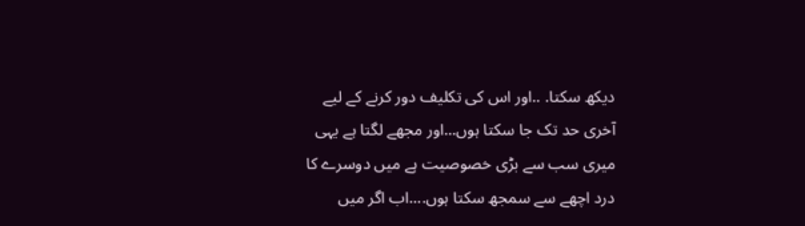دیکھ سکتا. ..اور اس کی تکلیف دور کرنے کے لیے آخری حد تک جا سکتا ہوں...اور مجھے لگتا ہے یہی میری سب سے بڑی خصوصیت ہے میں دوسرے کا درد اچهے سے سمجھ سکتا ہوں....اب اگر میں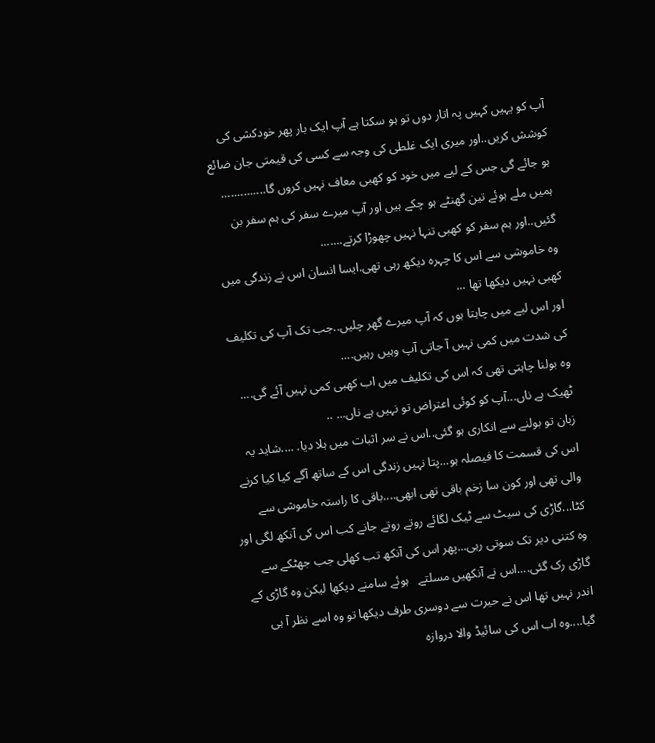آپ کو یہیں کہیں پہ اتار دوں تو ہو سکتا ہے آپ ایک بار پھر خودکشی کی کوشش کریں..اور میری ایک غلطی کی وجہ سے کسی کی قیمتی جان ضائع ہو جائے گی جس کے لیے میں خود کو کهبی معاف نہیں کروں گا..............
ہمیں ملے ہوئے تین گهنٹے ہو چکے ہیں اور آپ میرے سفر کی ہم سفر بن گئیں..اور ہم سفر کو کهبی تنہا نہیں چهوڑا کرتے.......
وہ خاموشی سے اس کا چہرہ دیکھ رہی تھی.ایسا انسان اس نے زندگی میں کهبی نہیں دیکها تها ...
اور اس لیے میں چاہتا ہوں کہ آپ میرے گهر چلیں..جب تک آپ کی تکلیف کی شدت میں کمی نہیں آ جاتی آپ وہیں رہیں....
وہ بولنا چاہتی تهی کہ اس کی تکلیف میں اب کهبی کمی نہیں آئے گی....
ٹهیک ہے ناں...آپ کو کوئی اعتراض تو نہیں ہے ناں... ..
زبان تو بولنے سے انکاری ہو گئی..اس نے سر اثبات میں ہلا دیا. ....شاید یہ اس کی قسمت کا فیصلہ ہو...پتا نہیں زندگی اس کے ساتھ آگے کیا کیا کرنے والی تهی اور کون سا زخم باقی تهی ابهی....باقی کا راستہ خاموشی سے کٹا...گاڑی کی سیٹ سے ٹیک لگائے روتے روتے جانے کب اس کی آنکھ لگی اور وہ کتنی دیر تک سوتی رہی...پهر اس کی آنکھ تب کهلی جب جهٹکے سے گاڑی رک گئی....اس نے آنکھیں مسلتے   ہوئے سامنے دیکها لیکن وہ گاڑی کے اندر نہیں تها اس نے حیرت سے دوسری طرف دیکها تو وہ اسے نظر آ ہی گیا....وہ اب اس کی سائیڈ والا دروازہ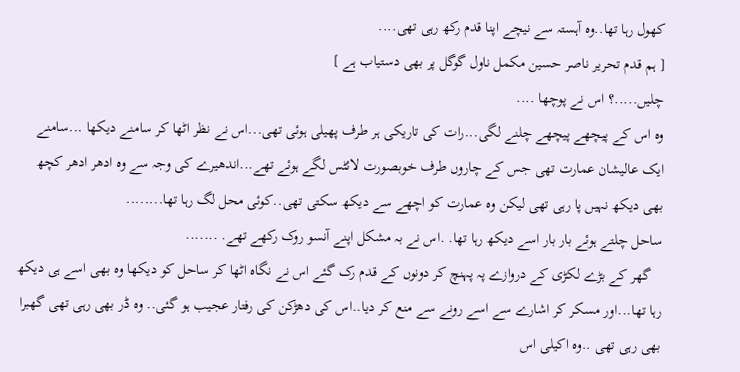کهول رہا تها..وہ آہستہ سے نیچے اپنا قدم رکھ رہی تهی....
[ ہم قدم تحریر ناصر حسین مکمل ناول گوگل پر بھی دستیاب ہے ]
چلیں.....؟ اس نے پوچھا ....
وہ اس کے پیچھے پیچھے چلنے لگی...رات کی تاریکی ہر طرف پهیلی ہوئی تهی...اس نے نظر اٹها کر سامنے دیکها ...سامنے ایک عالیشان عمارت تهی جس کے چاروں طرف خوبصورت لائٹس لگے ہوئے تهے...اندهیرے کی وجہ سے وہ ادهر ادهر کچھ بھی دیکھ نہیں پا رہی تهی لیکن وہ عمارت کو اچهے سے دیکھ سکتی تهی..کوئی محل لگ رہا تها........
ساحل چلتے ہوئے بار بار اسے دیکھ رہا تھا. .اس نے بہ مشکل اپنے آنسو روک رکهے تهے. .......
   گهر کے بڑے لکڑی کے دروازے پہ پہنچ کر دونوں کے قدم رک گئے اس نے نگاہ اٹها کر ساحل کو دیکها وہ بھی اسے ہی دیکھ رہا تها...اور مسکر کر اشارے سے اسے رونے سے منع کر دیا..اس کی دهڑکن کی رفتار عجیب ہو گئی.. وہ ڈر بهی رہی تهی گهبرا بھی رہی تهی ..وہ اکیلی اس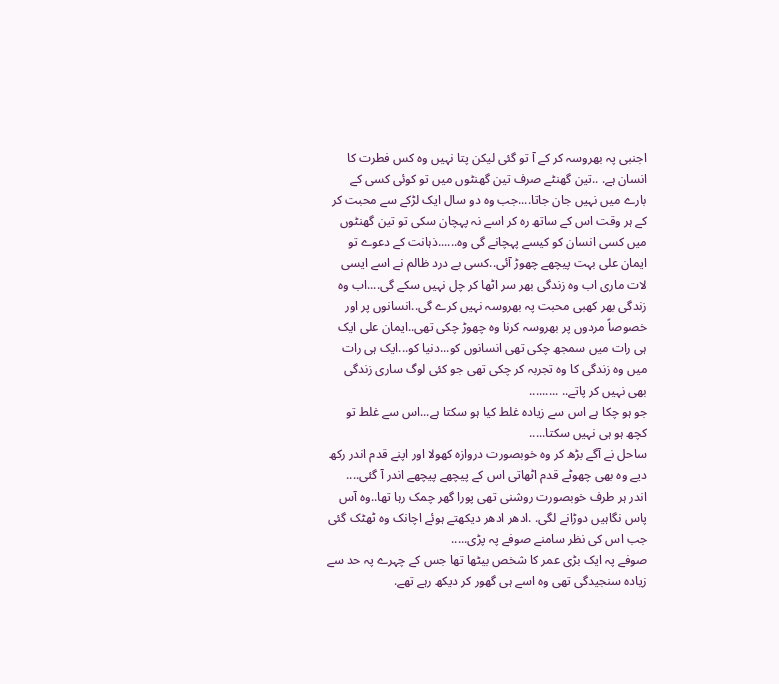اجنبی پہ بهروسہ کر کے آ تو گئی لیکن پتا نہیں وہ کس فطرت کا انسان ہے. ..تین گهنٹے صرف تین گهنٹوں میں تو کوئی کسی کے بارے میں نہیں جان جاتا....جب وہ دو سال ایک لڑکے سے محبت کر کے ہر وقت اس کے ساتھ رہ کر اسے نہ پہچان سکی تو تین گهنٹوں میں کسی انسان کو کیسے پہچانے گی وہ......ذہانت کے دعوے تو ایمان علی بہت پیچھے چھوڑ آئی..کسی بے درد ظالم نے اسے ایسی لات ماری اب وہ زندگی بهر سر اٹها کر چل نہیں سکے گی....اب وہ زندگی بھر کهبی محبت پہ بهروسہ نہیں کرے گی..انسانوں پر اور خصوصاً مردوں پر بهروسہ کرنا وہ چهوڑ چکی تهی..ایمان علی ایک ہی رات میں سمجھ چکی تهی انسانوں کو...دنیا کو...ایک ہی رات میں وہ زندگی کا وہ تجربہ کر چکی تهی جو کئی لوگ ساری زندگی بهی نہیں کر پاتے.. .........
جو ہو چکا ہے اس سے زیادہ غلط کیا ہو سکتا ہے...اس سے غلط تو کچھ ہو ہی نہیں سکتا.....
ساحل نے آگے بڑھ کر وہ خوبصورت دروازہ کهولا اور اپنے قدم اندر رکھ دیے وہ بھی چهوٹے قدم اٹهاتی اس کے پیچھے پیچھے اندر آ گئی....
اندر ہر طرف خوبصورت روشنی تهی پورا گهر چمک رہا تها..وہ آس پاس نگاہیں دوڑانے لگی. .ادھر ادھر دیکهتے ہوئے اچانک وہ ٹهٹک گئی جب اس کی نظر سامنے صوفے پہ پڑی.....
صوفے پہ ایک بڑی عمر کا شخص بیٹها تها جس کے چہرے پہ حد سے زیادہ سنجیدگی تهی وہ اسے ہی گهور کر دیکھ رہے تهے.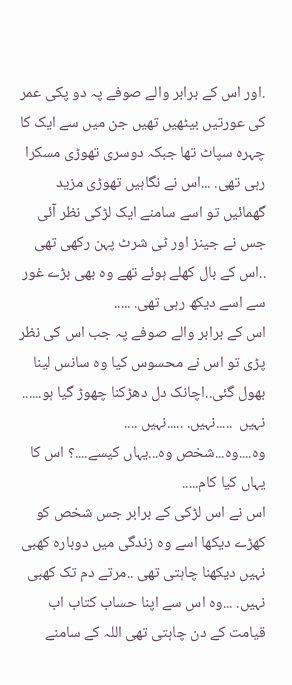.اور اس کے برابر والے صوفے پہ دو پکی عمر کی عورتیں بیٹهیں تهیں جن میں سے ایک کا چہرہ سپاٹ تها جبکہ دوسری تهوڑی مسکرا رہی تھی. ...اس نے نگاہیں تهوڑی مزید گهمائیں تو اسے سامنے ایک لڑکی نظر آئی جس نے جینز اور ٹی شرٹ پہن رکهی تهی ..اس کے بال کهلے ہوئے تهے وہ بھی بڑے غور سے اسے دیکھ رہی تھی. .....
اس کے برابر والے صوفے پہ جب اس کی نظر پڑی تو اس نے محسوس کیا وہ سانس لینا بهول گئی..اچانک دل دهڑکنا چهوڑ گیا ہو......
نہیں  .....نہیں. .....نہیں ....
وہ....وہ...شخص وہ...یہاں کیسے....؟ اس کا یہاں کیا کام.....
اس نے اس لڑکی کے برابر جس شخص کو کهڑے دیکها اسے وہ زندگی میں دوبارہ کهبی نہیں دیکهنا چاہتی تهی ..مرتے دم تک کهبی نہیں. ...وہ اس سے اپنا حساب کتاب اب قیامت کے دن چاہتی تهی اللہ کے سامنے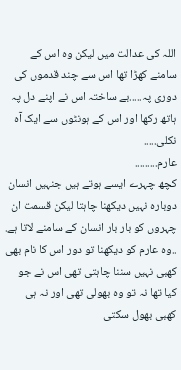اللہ کی عدالت میں لیکن وہ اس کے سامنے کهڑا تها اس سے چند قدموں کی دوری پہ.....بے ساختہ اس نے اپنے دل پہ ہاتھ رکها اور اس کے ہونٹوں سے ایک آہ نکلی.....
عارم.........
کچھ چہرے ایسے ہوتے ہیں جنہیں انسان دوبارہ نہیں دیکهنا چاہتا لیکن قسمت ان چہروں کو بار بار انسان کے سامنے لاتا ہے. ..وہ عارم کو دیکهنا تو دور اس کا نام بھی کهبی نہیں سننا چاہتی تهی اس نے جو کیا تها نہ تو وہ بهولی تهی اور نہ ہی کهبی بهول سکتی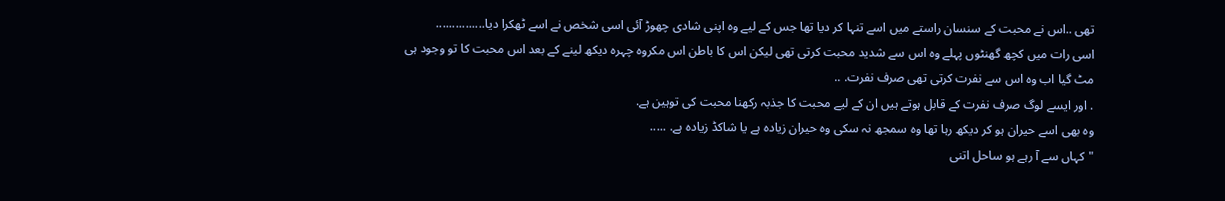تهی ..اس نے محبت کے سنسان راستے میں اسے تنہا کر دیا تها جس کے لیے وہ اپنی شادی چهوڑ آئی اسی شخص نے اسے ٹهکرا دیا...............
اسی رات میں کچھ گهنٹوں پہلے وہ اس سے شدید محبت کرتی تهی لیکن اس کا باطن اس مکروہ چہرہ دیکھ لینے کے بعد اس محبت کا تو وجود ہی مٹ گیا اب وہ اس سے نفرت کرتی تهی صرف نفرت. ..
. اور ایسے لوگ صرف نفرت کے قابل ہوتے ہیں ان کے لیے محبت کا جذبہ رکهنا محبت کی توہین ہے.
وہ بھی اسے حیران ہو کر دیکھ رہا تها وہ سمجھ نہ سکی وہ حیران زیادہ ہے یا شاکڈ زیادہ ہے. .....
"کہاں سے آ رہے ہو ساحل اتنی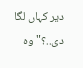دیر کہاں لگا دی..؟" وہ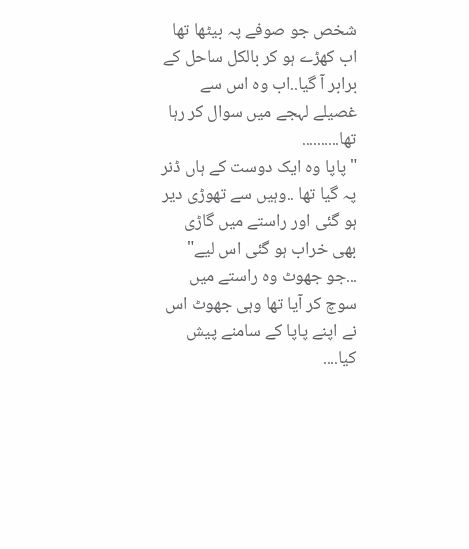شخص جو صوفے پہ بیٹها تها اب کهڑے ہو کر بالکل ساحل کے برابر آ گیا..اب وہ اس سے غصیلے لہجے میں سوال کر رہا تها..........
"پاپا وہ ایک دوست کے ہاں ڈنر پہ گیا تها ..وہیں سے تهوڑی دیر ہو گئی اور راستے میں گاڑی بھی خراب ہو گئی اس لیے"
...جو جهوٹ وہ راستے میں سوچ کر آیا تها وہی جهوٹ اس نے اپنے پاپا کے سامنے پیش کیا....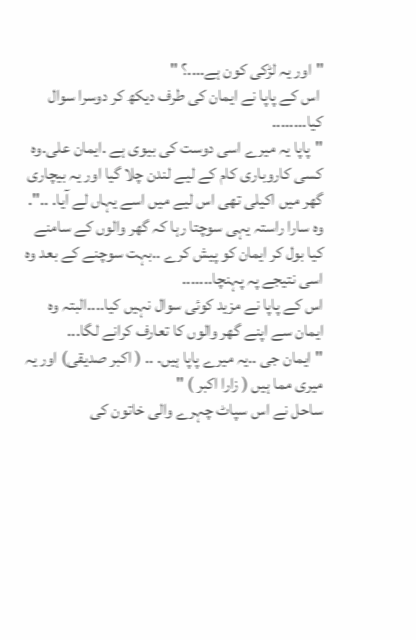"اور یہ لڑکی کون ہے....؟ "
 اس کے پاپا نے ایمان کی طرف دیکھ کر دوسرا سوال کیا........
"پاپا یہ میرے اسی دوست کی بیوی ہے .ایمان علی.وہ کسی کاروباری کام کے لیے لندن چلا گیا اور یہ بیچاری گهر میں اکیلی تهی اس لیے میں اسے یہاں لے آیا. ..".
وہ سارا راستہ یہی سوچتا رہا کہ گهر والوں کے سامنے کیا بول کر ایمان کو پیش کرے ..بہت سوچنے کے بعد وہ اسی نتیجے پہ پہنچا.......
اس کے پاپا نے مزید کوئی سوال نہیں کیا....البتہ وہ ایمان سے اپنے گهر والوں کا تعارف کرانے لگا...
"ایمان جی ..یہ میرے پاپا ہیں. .. ( اکبر صدیقی) اور یہ میری مما ہیں ( زارا اکبر ) "
ساحل نے اس سپاٹ چہرے والی خاتون کی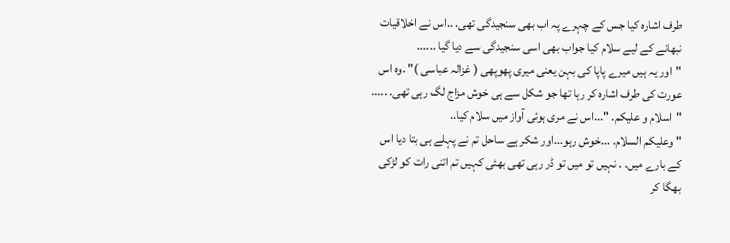طرف اشارہ کیا جس کے چہرے پہ اب بھی سنجیدگی تهی. ..اس نے اخلاقیات نبهانے کے لیے سلام کیا جواب بھی اسی سنجیدگی سے دیا گیا ......
"اور یہ ہیں میرے پاپا کی بہن یعنی میری پهوپهی ( غزالہ عباسی )" .وہ اس عورت کی طرف اشارہ کر رہا تها جو شکل سے ہی خوش مزاج لگ رہی تهی. .....
"اسلام و علیکم. "...اس نے مری ہوئی آواز میں سلام کیا..
" وعلیکم السلام. ...خوش رہو...اور شکر ہے ساحل تم نے پہلے ہی بتا دیا اس کے بارے میں. . نہیں تو میں تو ڈر رہی تهی بهئی کہیں تم اتنی رات کو لڑکی بهگا کر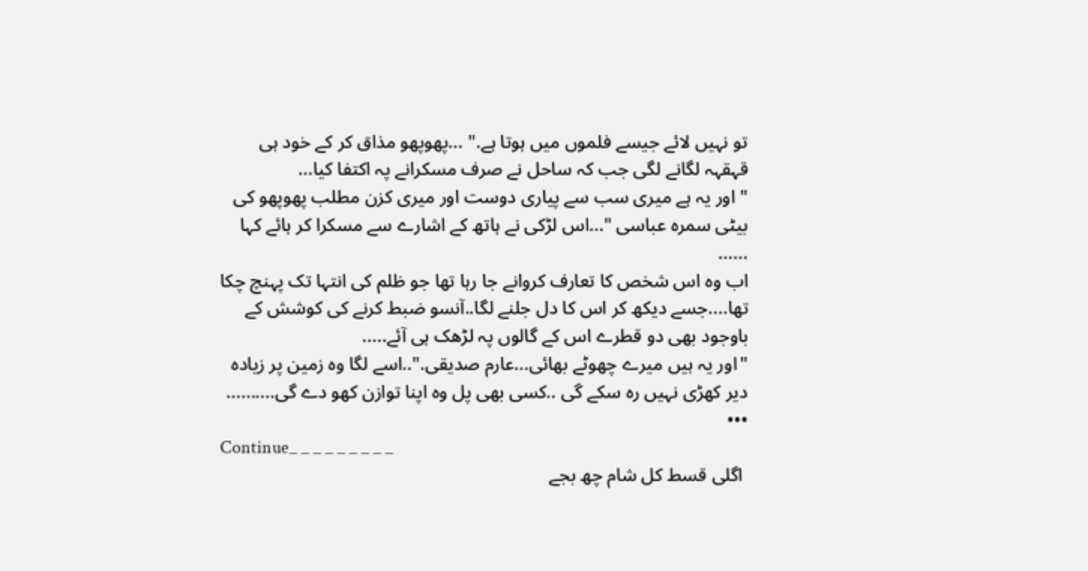تو نہیں لائے جیسے فلموں میں ہوتا ہے." ...پهوپهو مذاق کر کے خود ہی قہقہہ لگانے لگی جب کہ ساحل نے صرف مسکرانے پہ اکتفا کیا...
" اور یہ ہے میری سب سے پیاری دوست اور میری کزن مطلب پهوپهو کی بیٹی سمرہ عباسی "...اس لڑکی نے ہاتھ کے اشارے سے مسکرا کر ہائے کہا ......
اب وہ اس شخص کا تعارف کروانے جا رہا تها جو ظلم کی انتہا تک پہنچ چکا تها....جسے دیکھ کر اس کا دل جلنے لگا..آنسو ضبط کرنے کی کوشش کے باوجود بھی دو قطرے اس کے گالوں پہ لڑهک ہی آئے.....
"اور یہ ہیں میرے چهوٹے بهائی...عارم صدیقی."..اسے لگا وہ زمین پر زیادہ دیر کهڑی نہیں رہ سکے گی ..کسی بھی پل وہ اپنا توازن کهو دے گی..........
•••
Continue_ _ _ _ _ _ _ _ _
 اگلی قسط کل شام چھ بجے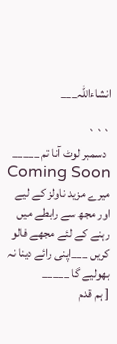انشاءاللہ___

```
  دسمبر لوٹ آنا تم _____  Coming Soon
میرے مزید ناولز کے لیے اور مجھ سے رابطے میں رہنے کے لئے مجهے فالو کریں ___اپنی رائے دینا نہ بهولیے گا _____
[ ہم قدم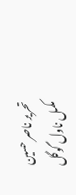تحریر ناصر حسین مکمل ناول گوگل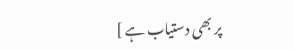پر بھی دستیاب ہے ]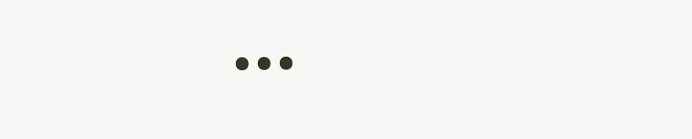•••